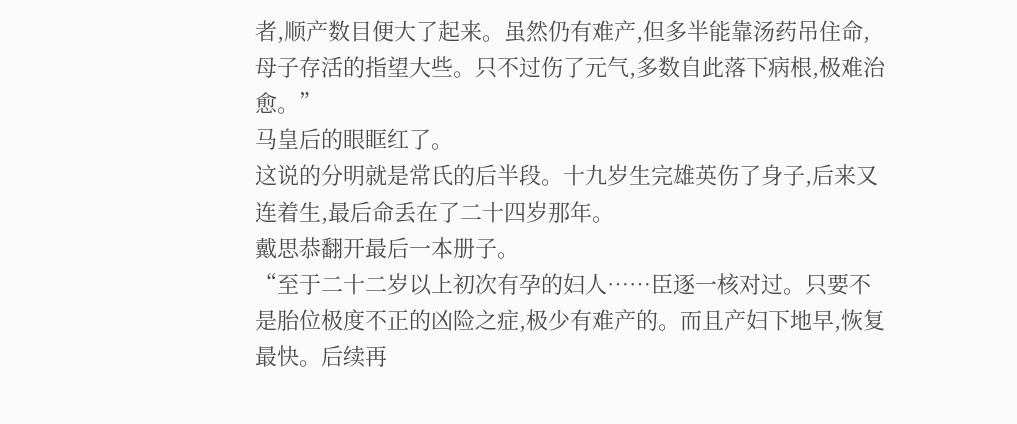者,顺产数目便大了起来。虽然仍有难产,但多半能靠汤药吊住命,母子存活的指望大些。只不过伤了元气,多数自此落下病根,极难治愈。”
马皇后的眼眶红了。
这说的分明就是常氏的后半段。十九岁生完雄英伤了身子,后来又连着生,最后命丢在了二十四岁那年。
戴思恭翻开最后一本册子。
“至于二十二岁以上初次有孕的妇人……臣逐一核对过。只要不是胎位极度不正的凶险之症,极少有难产的。而且产妇下地早,恢复最快。后续再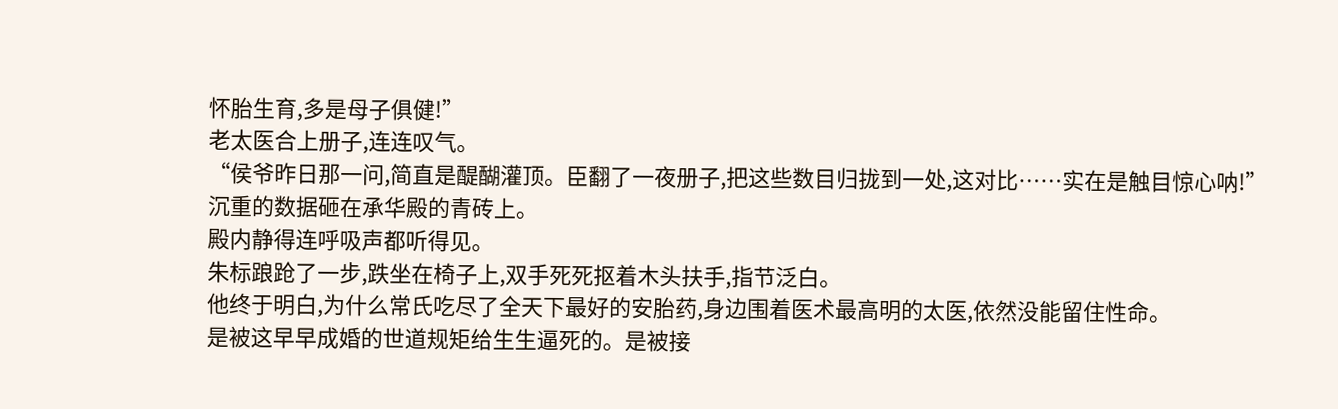怀胎生育,多是母子俱健!”
老太医合上册子,连连叹气。
“侯爷昨日那一问,简直是醍醐灌顶。臣翻了一夜册子,把这些数目归拢到一处,这对比……实在是触目惊心呐!”
沉重的数据砸在承华殿的青砖上。
殿内静得连呼吸声都听得见。
朱标踉跄了一步,跌坐在椅子上,双手死死抠着木头扶手,指节泛白。
他终于明白,为什么常氏吃尽了全天下最好的安胎药,身边围着医术最高明的太医,依然没能留住性命。
是被这早早成婚的世道规矩给生生逼死的。是被接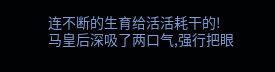连不断的生育给活活耗干的!
马皇后深吸了两口气,强行把眼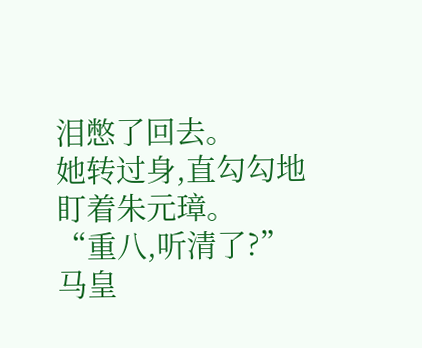泪憋了回去。
她转过身,直勾勾地盯着朱元璋。
“重八,听清了?”马皇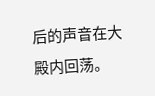后的声音在大殿内回荡。